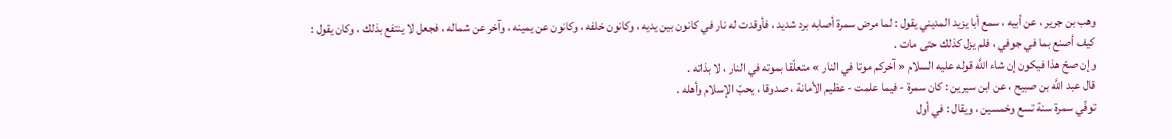وهب بن جرير ، عن أبيه ، سمع أبا يزيد المديني يقول : لما مرض سمرة أصابه برد شديد ، فأوقدت له نار في كانون بين يديه ، وكانون خلفه ، وكانون عن يمينه ، وآخر عن شماله ، فجعل لا ينتفع بذلك ، وكان يقول :
كيف أصنع بما في جوفي ، فلم يزل كذلك حتى مات .
وإن صحّ هذا فيكون إن شاء اللَّه قوله عليه السلام « آخركم موتا في النار » متعلّقا بموته في النار ، لا بذاته .
قال عبد اللَّه بن صبيح ، عن ابن سيرين : كان سمرة - فيما علمت - عظيم الأمانة ، صدوقا ، يحبّ الإسلام وأهله .
توفّي سمرة سنة تسع وخمسين ، ويقال : في أول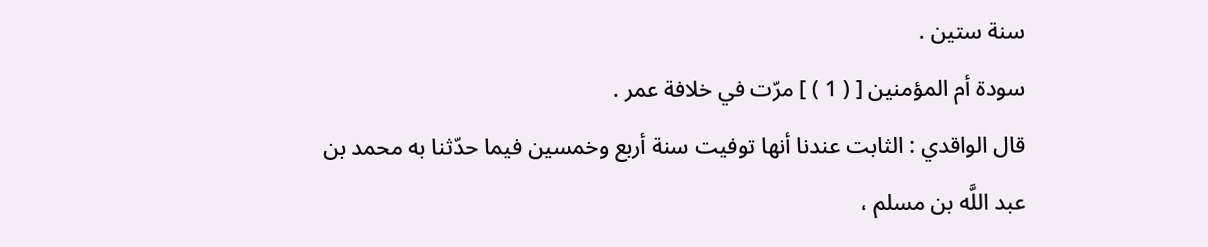سنة ستين .
سودة أم المؤمنين [ ( 1 ) ] مرّت في خلافة عمر .
قال الواقدي : الثابت عندنا أنها توفيت سنة أربع وخمسين فيما حدّثنا به محمد بن عبد اللَّه بن مسلم ،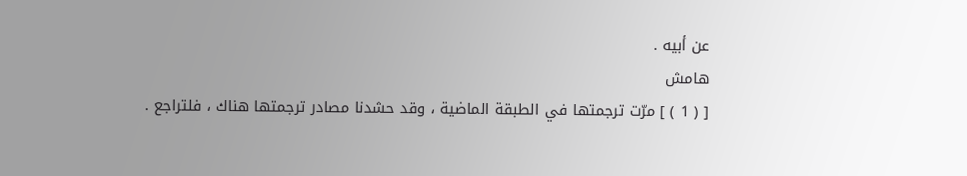عن أبيه .
هامش
[ ( 1 ) ] مرّت ترجمتها في الطبقة الماضية ، وقد حشدنا مصادر ترجمتها هناك ، فلتراجع .